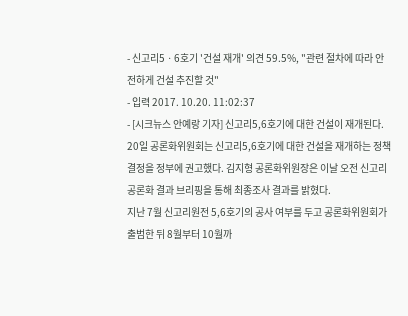- 신고리5ㆍ6호기 '건설 재개' 의견 59.5%, "관련 절차에 따라 안전하게 건설 추진할 것"
- 입력 2017. 10.20. 11:02:37
- [시크뉴스 안예랑 기자] 신고리5,6호기에 대한 건설이 재개된다.
20일 공론화위원회는 신고리5,6호기에 대한 건설을 재개하는 정책 결정을 정부에 권고했다. 김지형 공론화위원장은 이날 오전 신고리 공론화 결과 브리핑을 통해 최종조사 결과를 밝혔다.
지난 7월 신고리원전 5,6호기의 공사 여부를 두고 공론화위원회가 출범한 뒤 8월부터 10월까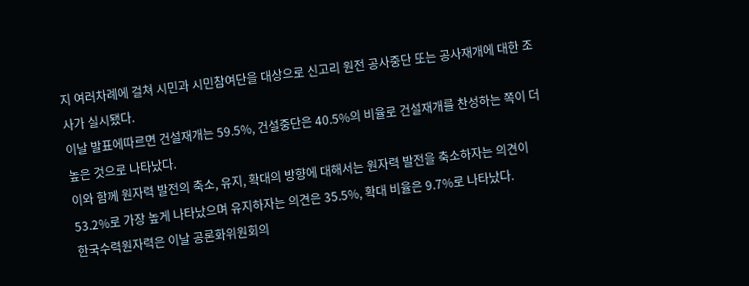지 여러차례에 걸쳐 시민과 시민참여단을 대상으로 신고리 원전 공사중단 또는 공사재개에 대한 조사가 실시됐다.
이날 발표에따르면 건설재개는 59.5%, 건설중단은 40.5%의 비율로 건설재개를 찬성하는 쪽이 더 높은 것으로 나타났다.
이와 함께 원자력 발전의 축소, 유지, 확대의 방향에 대해서는 원자력 발전을 축소하자는 의견이 53.2%로 가장 높게 나타났으며 유지하자는 의견은 35.5%, 확대 비율은 9.7%로 나타났다.
한국수력원자력은 이날 공론화위원회의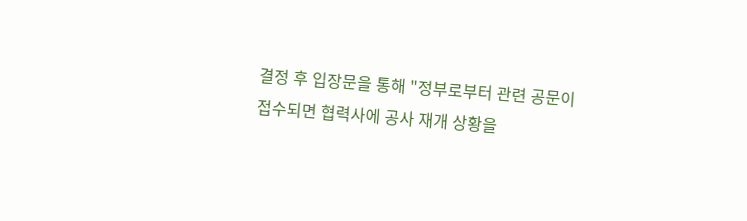결정 후 입장문을 통해 "정부로부터 관련 공문이 접수되면 협력사에 공사 재개 상황을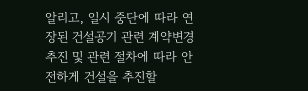알리고, 일시 중단에 따라 연장된 건설공기 관련 계약변경 추진 및 관련 절차에 따라 안전하게 건설을 추진할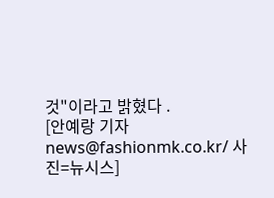것"이라고 밝혔다 .
[안예랑 기자 news@fashionmk.co.kr/ 사진=뉴시스]